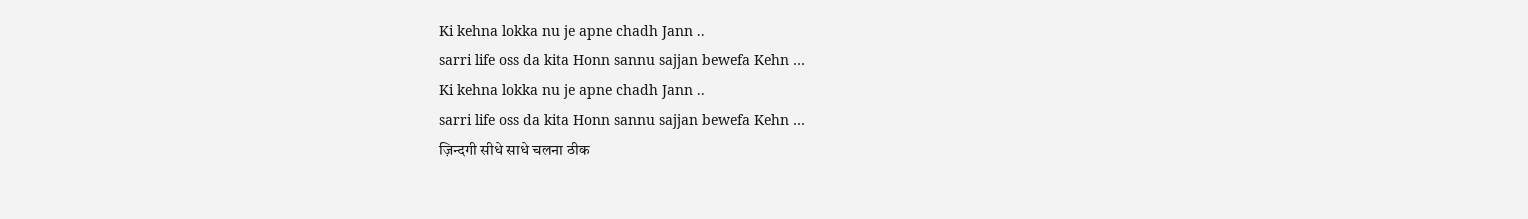Ki kehna lokka nu je apne chadh Jann ..
sarri life oss da kita Honn sannu sajjan bewefa Kehn …
Ki kehna lokka nu je apne chadh Jann ..
sarri life oss da kita Honn sannu sajjan bewefa Kehn …
ज़िन्दगी सीधे साधे चलना ठीक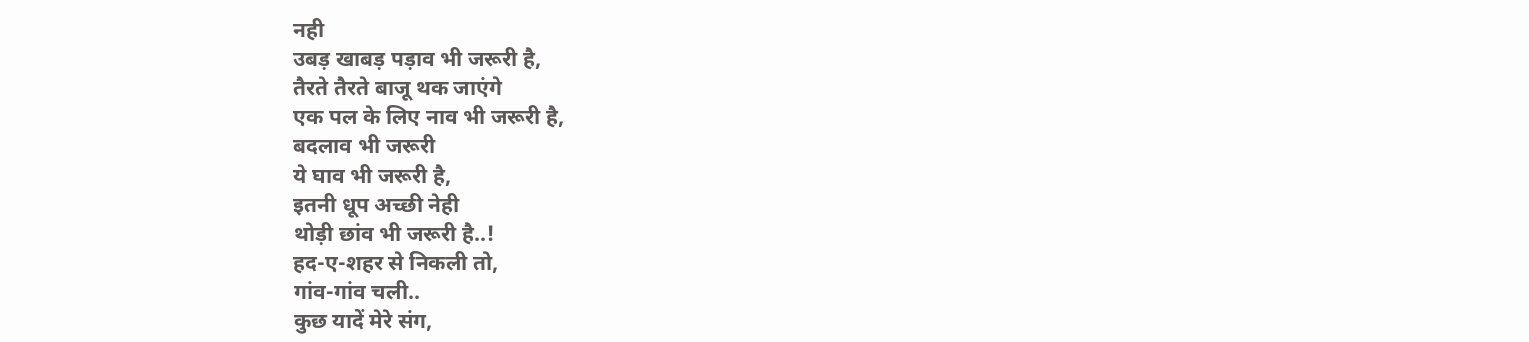नही
उबड़ खाबड़ पड़ाव भी जरूरी है,
तैरते तैरते बाजू थक जाएंगे
एक पल के लिए नाव भी जरूरी है,
बदलाव भी जरूरी
ये घाव भी जरूरी है,
इतनी धूप अच्छी नेही
थोड़ी छांव भी जरूरी है..!
हद-ए-शहर से निकली तो,
गांव-गांव चली..
कुछ यादें मेरे संग,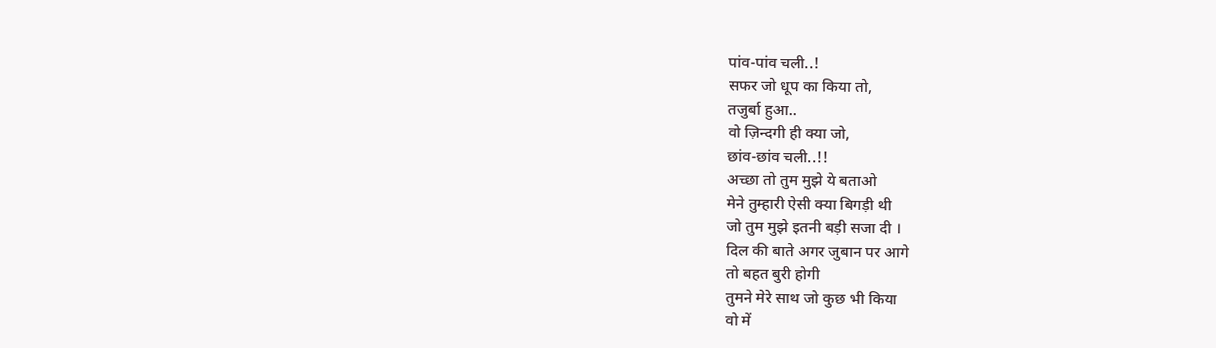पांव-पांव चली..!
सफर जो धूप का किया तो,
तजुर्बा हुआ..
वो ज़िन्दगी ही क्या जो,
छांव-छांव चली..!!
अच्छा तो तुम मुझे ये बताओ
मेने तुम्हारी ऐसी क्या बिगड़ी थी
जो तुम मुझे इतनी बड़ी सजा दी ।
दिल की बाते अगर जुबान पर आगे
तो बहत बुरी होगी
तुमने मेरे साथ जो कुछ भी किया
वो में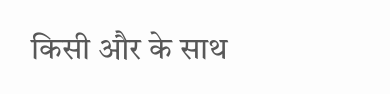किसी और के साथ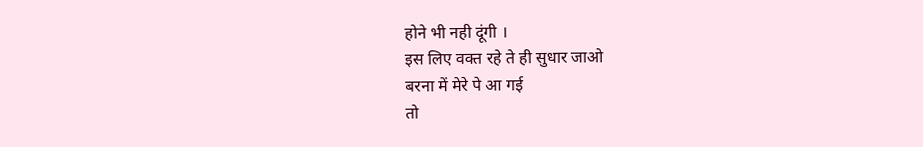होने भी नही दूंगी ।
इस लिए वक्त रहे ते ही सुधार जाओ
बरना में मेरे पे आ गई
तो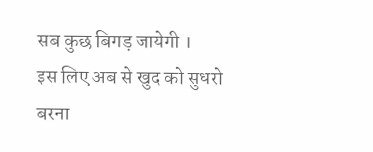सब कुछ बिगड़ जायेगी ।
इस लिए अब से खुद को सुधरो
बरना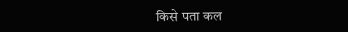किसे पता कल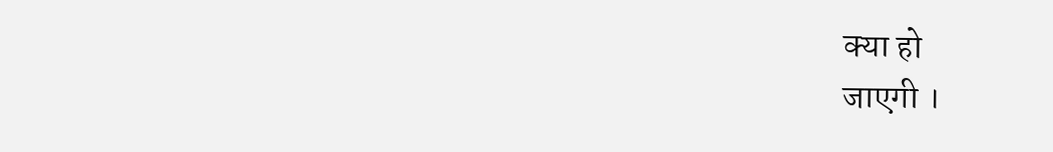क्या हो
जाएगी ।